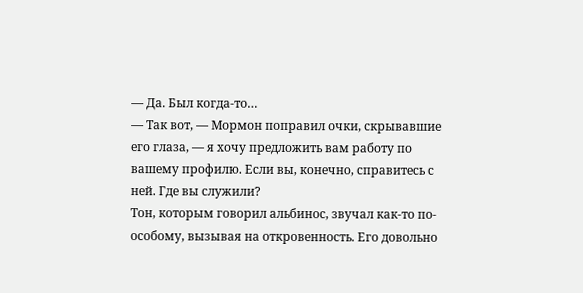— Да. Был когда-то…
— Так вот, — Мормон поправил очки, скрывавшие его глаза, — я хочу предложить вам работу по вашему профилю. Если вы, конечно, справитесь с ней. Где вы служили?
Тон, которым говорил альбинос, звучал как-то по-особому, вызывая на откровенность. Его довольно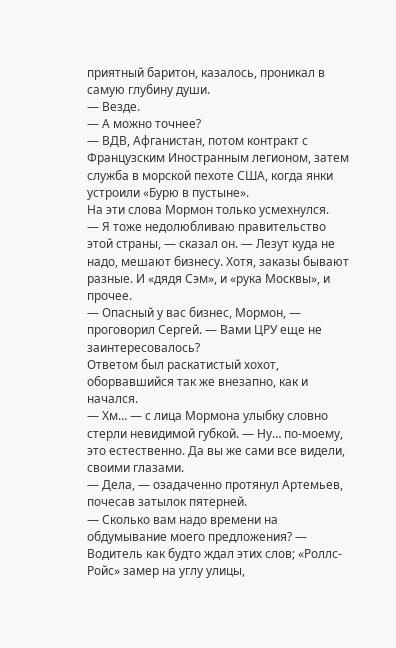приятный баритон, казалось, проникал в самую глубину души.
— Везде.
— А можно точнее?
— ВДВ, Афганистан, потом контракт с Французским Иностранным легионом, затем служба в морской пехоте США, когда янки устроили «Бурю в пустыне».
На эти слова Мормон только усмехнулся.
— Я тоже недолюбливаю правительство этой страны, — сказал он. — Лезут куда не надо, мешают бизнесу. Хотя, заказы бывают разные. И «дядя Сэм», и «рука Москвы», и прочее.
— Опасный у вас бизнес, Мормон, — проговорил Сергей. — Вами ЦРУ еще не заинтересовалось?
Ответом был раскатистый хохот, оборвавшийся так же внезапно, как и начался.
— Хм… — с лица Мормона улыбку словно стерли невидимой губкой. — Ну… по-моему, это естественно. Да вы же сами все видели, своими глазами.
— Дела, — озадаченно протянул Артемьев, почесав затылок пятерней.
— Сколько вам надо времени на обдумывание моего предложения? — Водитель как будто ждал этих слов; «Роллс-Ройс» замер на углу улицы,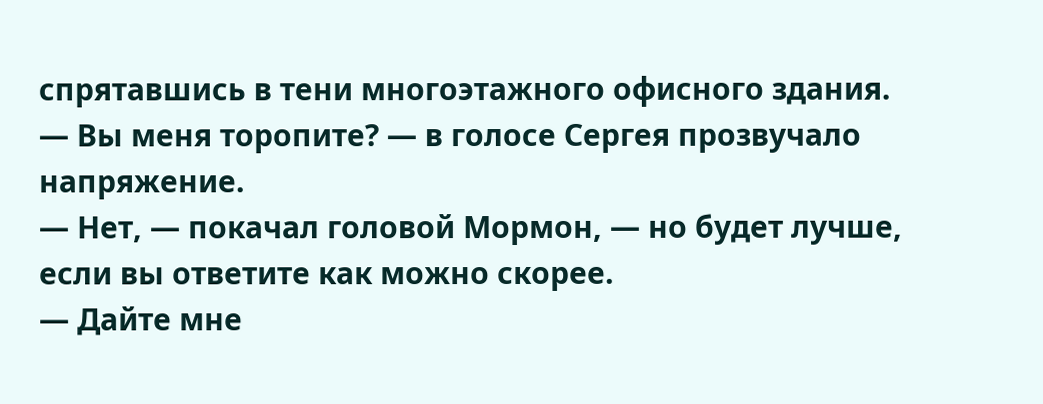спрятавшись в тени многоэтажного офисного здания.
— Вы меня торопите? — в голосе Сергея прозвучало напряжение.
— Нет, — покачал головой Мормон, — но будет лучше, если вы ответите как можно скорее.
— Дайте мне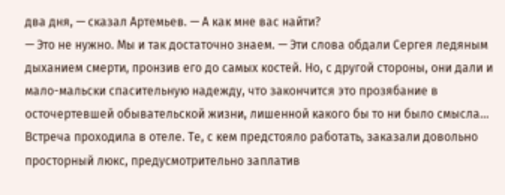два дня, — сказал Артемьев. — А как мне вас найти?
— Это не нужно. Мы и так достаточно знаем. — Эти слова обдали Сергея ледяным дыханием смерти, пронзив его до самых костей. Но, с другой стороны, они дали и мало-мальски спасительную надежду, что закончится это прозябание в осточертевшей обывательской жизни, лишенной какого бы то ни было смысла…
Встреча проходила в отеле. Те, с кем предстояло работать, заказали довольно просторный люкс, предусмотрительно заплатив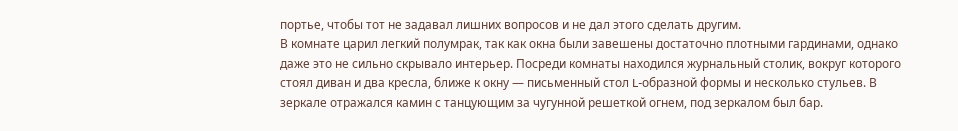портье, чтобы тот не задавал лишних вопросов и не дал этого сделать другим.
В комнате царил легкий полумрак, так как окна были завешены достаточно плотными гардинами, однако даже это не сильно скрывало интерьер. Посреди комнаты находился журнальный столик, вокруг которого стоял диван и два кресла, ближе к окну — письменный стол L-образной формы и несколько стульев. В зеркале отражался камин с танцующим за чугунной решеткой огнем, под зеркалом был бар.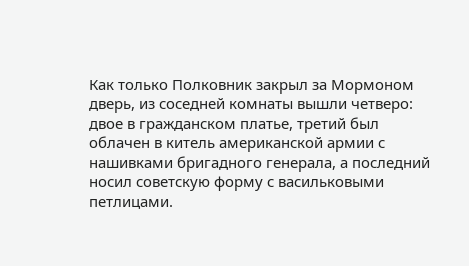Как только Полковник закрыл за Мормоном дверь, из соседней комнаты вышли четверо: двое в гражданском платье, третий был облачен в китель американской армии с нашивками бригадного генерала, а последний носил советскую форму с васильковыми петлицами.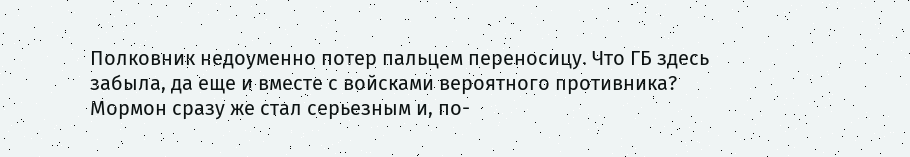Полковник недоуменно потер пальцем переносицу. Что ГБ здесь забыла, да еще и вместе с войсками вероятного противника?
Мормон сразу же стал серьезным и, по-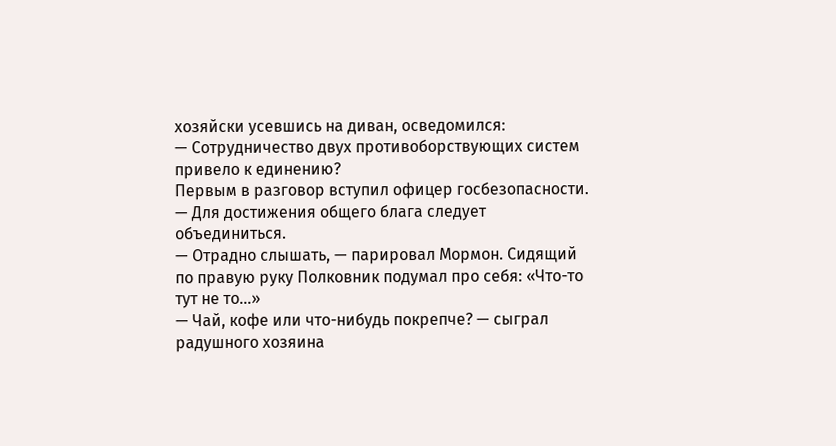хозяйски усевшись на диван, осведомился:
— Сотрудничество двух противоборствующих систем привело к единению?
Первым в разговор вступил офицер госбезопасности.
— Для достижения общего блага следует объединиться.
— Отрадно слышать, — парировал Мормон. Сидящий по правую руку Полковник подумал про себя: «Что-то тут не то…»
— Чай, кофе или что-нибудь покрепче? — сыграл радушного хозяина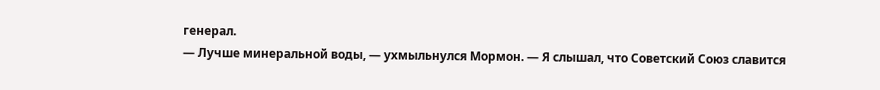генерал.
— Лучше минеральной воды, — ухмыльнулся Мормон. — Я слышал, что Советский Союз славится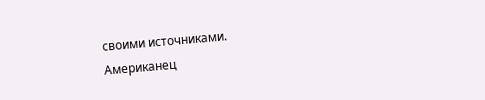своими источниками.
Американец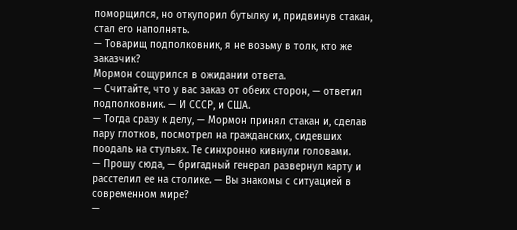поморщился, но откупорил бутылку и, придвинув стакан, стал его наполнять.
— Товарищ подполковник, я не возьму в толк, кто же заказчик?
Мормон сощурился в ожидании ответа.
— Считайте, что у вас заказ от обеих сторон, — ответил подполковник. — И СССР, и США.
— Тогда сразу к делу, — Мормон принял стакан и, сделав пару глотков, посмотрел на гражданских, сидевших поодаль на стульях. Те синхронно кивнули головами.
— Прошу сюда, — бригадный генерал развернул карту и расстелил ее на столике. — Вы знакомы с ситуацией в современном мире?
—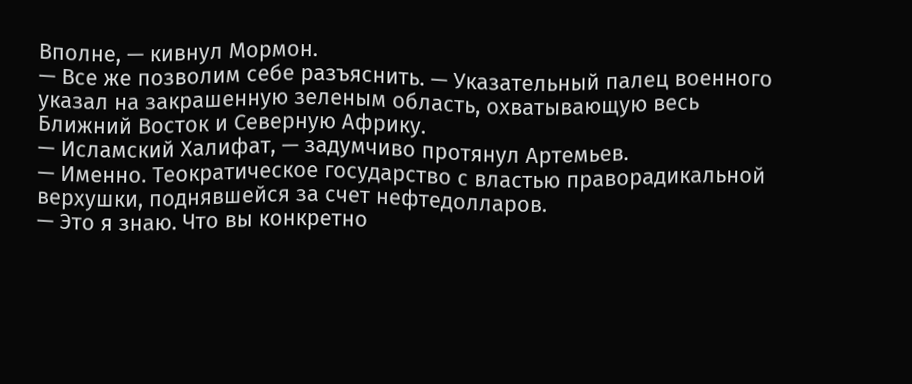Вполне, — кивнул Мормон.
— Все же позволим себе разъяснить. — Указательный палец военного указал на закрашенную зеленым область, охватывающую весь Ближний Восток и Северную Африку.
— Исламский Халифат, — задумчиво протянул Артемьев.
— Именно. Теократическое государство с властью праворадикальной верхушки, поднявшейся за счет нефтедолларов.
— Это я знаю. Что вы конкретно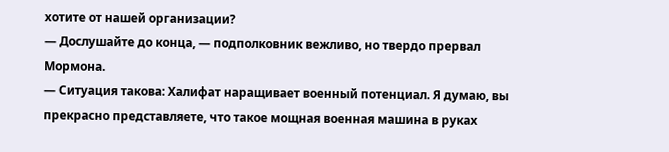хотите от нашей организации?
— Дослушайте до конца, — подполковник вежливо, но твердо прервал Мормона.
— Ситуация такова: Халифат наращивает военный потенциал. Я думаю, вы прекрасно представляете, что такое мощная военная машина в руках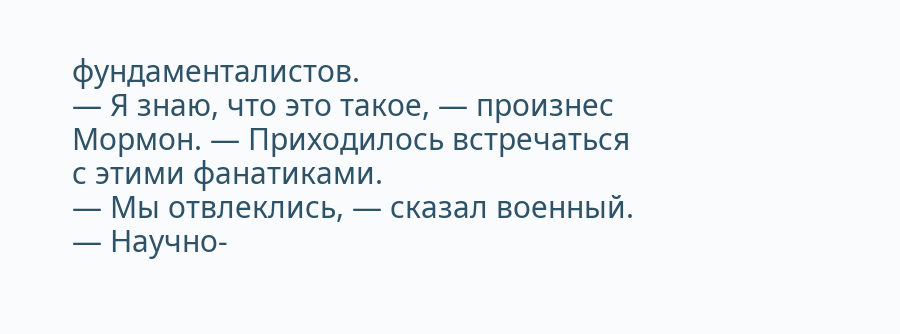фундаменталистов.
— Я знаю, что это такое, — произнес Мормон. — Приходилось встречаться с этими фанатиками.
— Мы отвлеклись, — сказал военный. — Научно-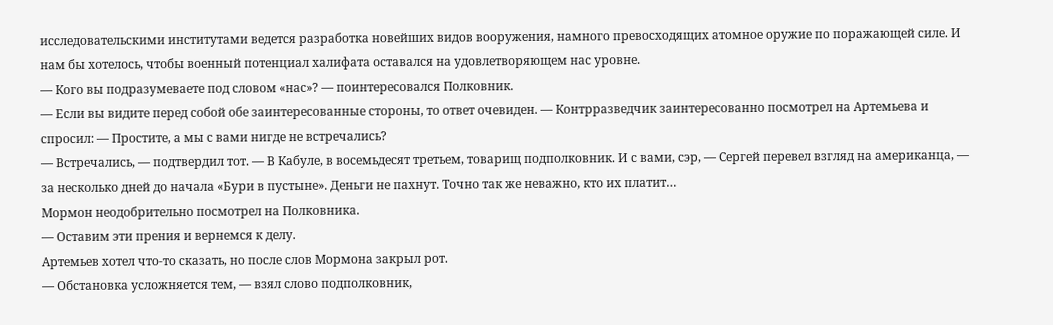исследовательскими институтами ведется разработка новейших видов вооружения, намного превосходящих атомное оружие по поражающей силе. И нам бы хотелось, чтобы военный потенциал халифата оставался на удовлетворяющем нас уровне.
— Кого вы подразумеваете под словом «нас»? — поинтересовался Полковник.
— Если вы видите перед собой обе заинтересованные стороны, то ответ очевиден. — Контрразведчик заинтересованно посмотрел на Артемьева и спросил: — Простите, а мы с вами нигде не встречались?
— Встречались, — подтвердил тот. — В Кабуле, в восемьдесят третьем, товарищ подполковник. И с вами, сэр, — Сергей перевел взгляд на американца, — за несколько дней до начала «Бури в пустыне». Деньги не пахнут. Точно так же неважно, кто их платит…
Мормон неодобрительно посмотрел на Полковника.
— Оставим эти прения и вернемся к делу.
Артемьев хотел что-то сказать, но после слов Мормона закрыл рот.
— Обстановка усложняется тем, — взял слово подполковник,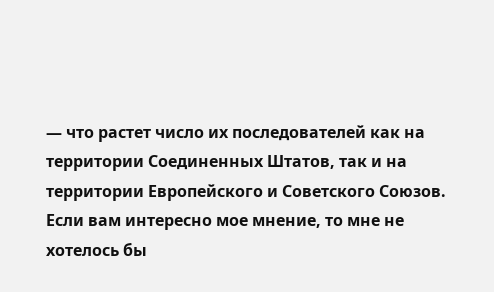— что растет число их последователей как на территории Соединенных Штатов, так и на территории Европейского и Советского Союзов. Если вам интересно мое мнение, то мне не хотелось бы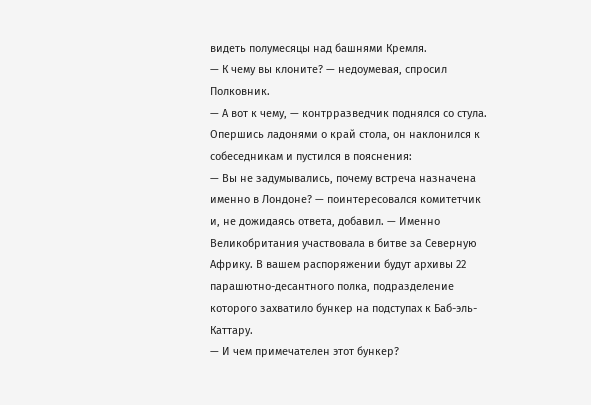видеть полумесяцы над башнями Кремля.
— К чему вы клоните? — недоумевая, спросил Полковник.
— А вот к чему, — контрразведчик поднялся со стула. Опершись ладонями о край стола, он наклонился к собеседникам и пустился в пояснения:
— Вы не задумывались, почему встреча назначена именно в Лондоне? — поинтересовался комитетчик и, не дожидаясь ответа, добавил. — Именно Великобритания участвовала в битве за Северную Африку. В вашем распоряжении будут архивы 22 парашютно-десантного полка, подразделение которого захватило бункер на подступах к Баб-эль-Каттару.
— И чем примечателен этот бункер?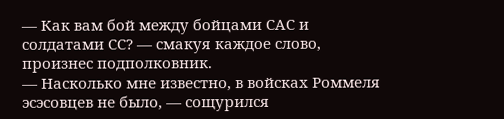— Как вам бой между бойцами САС и солдатами СС? — смакуя каждое слово, произнес подполковник.
— Насколько мне известно, в войсках Роммеля эсэсовцев не было, — сощурился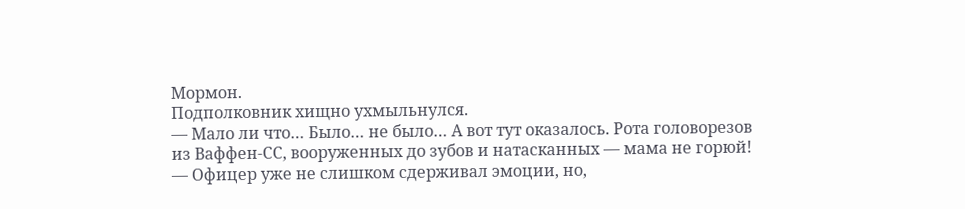Мормон.
Подполковник хищно ухмыльнулся.
— Мало ли что… Было… не было… А вот тут оказалось. Рота головорезов из Ваффен-СС, вооруженных до зубов и натасканных — мама не горюй! — Офицер уже не слишком сдерживал эмоции, но,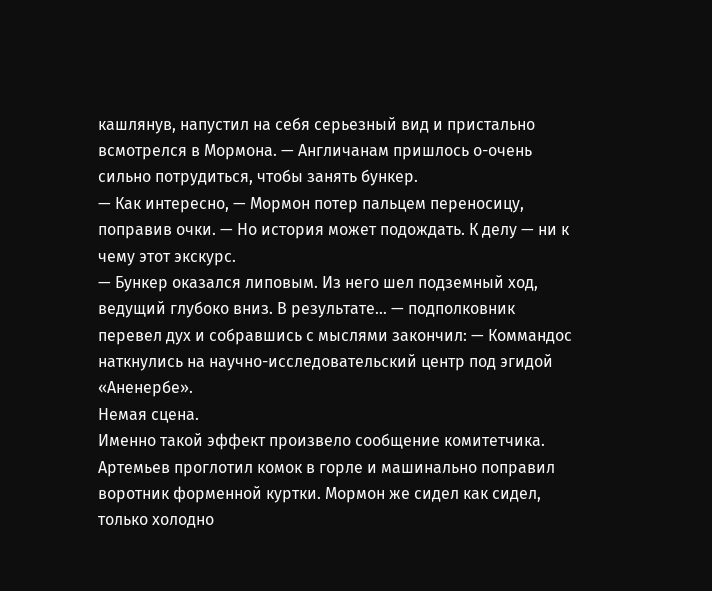кашлянув, напустил на себя серьезный вид и пристально всмотрелся в Мормона. — Англичанам пришлось о-очень сильно потрудиться, чтобы занять бункер.
— Как интересно, — Мормон потер пальцем переносицу, поправив очки. — Но история может подождать. К делу — ни к чему этот экскурс.
— Бункер оказался липовым. Из него шел подземный ход, ведущий глубоко вниз. В результате… — подполковник перевел дух и собравшись с мыслями закончил: — Коммандос наткнулись на научно-исследовательский центр под эгидой «Аненербе».
Немая сцена.
Именно такой эффект произвело сообщение комитетчика. Артемьев проглотил комок в горле и машинально поправил воротник форменной куртки. Мормон же сидел как сидел, только холодно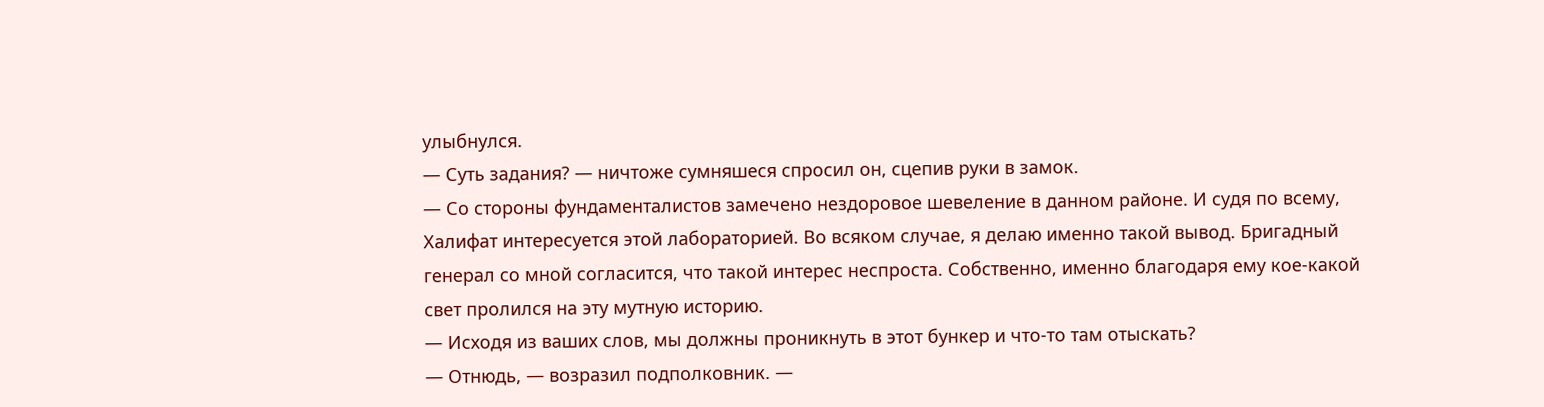улыбнулся.
— Суть задания? — ничтоже сумняшеся спросил он, сцепив руки в замок.
— Со стороны фундаменталистов замечено нездоровое шевеление в данном районе. И судя по всему, Халифат интересуется этой лабораторией. Во всяком случае, я делаю именно такой вывод. Бригадный генерал со мной согласится, что такой интерес неспроста. Собственно, именно благодаря ему кое-какой свет пролился на эту мутную историю.
— Исходя из ваших слов, мы должны проникнуть в этот бункер и что-то там отыскать?
— Отнюдь, — возразил подполковник. —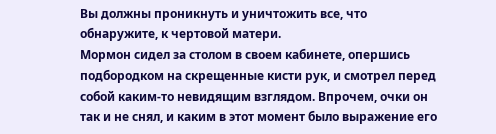Вы должны проникнуть и уничтожить все, что обнаружите, к чертовой матери.
Мормон сидел за столом в своем кабинете, опершись подбородком на скрещенные кисти рук, и смотрел перед собой каким-то невидящим взглядом. Впрочем, очки он так и не снял, и каким в этот момент было выражение его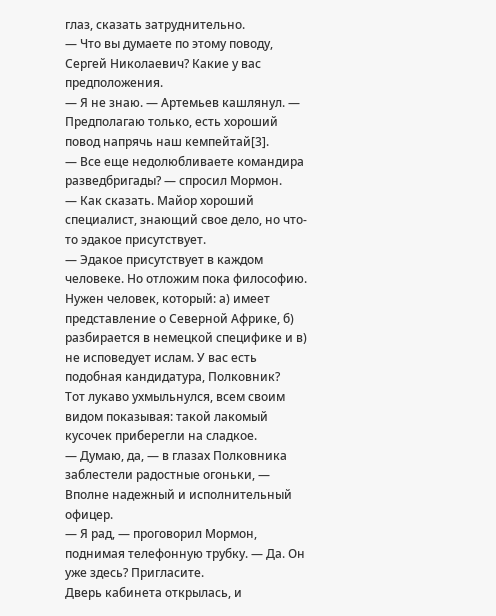глаз, сказать затруднительно.
— Что вы думаете по этому поводу, Сергей Николаевич? Какие у вас предположения.
— Я не знаю. — Артемьев кашлянул. — Предполагаю только, есть хороший повод напрячь наш кемпейтай[3].
— Все еще недолюбливаете командира разведбригады? — спросил Мормон.
— Как сказать. Майор хороший специалист, знающий свое дело, но что-то эдакое присутствует.
— Эдакое присутствует в каждом человеке. Но отложим пока философию. Нужен человек, который: а) имеет представление о Северной Африке, б) разбирается в немецкой специфике и в) не исповедует ислам. У вас есть подобная кандидатура, Полковник?
Тот лукаво ухмыльнулся, всем своим видом показывая: такой лакомый кусочек приберегли на сладкое.
— Думаю, да, — в глазах Полковника заблестели радостные огоньки, — Вполне надежный и исполнительный офицер.
— Я рад, — проговорил Мормон, поднимая телефонную трубку. — Да. Он уже здесь? Пригласите.
Дверь кабинета открылась, и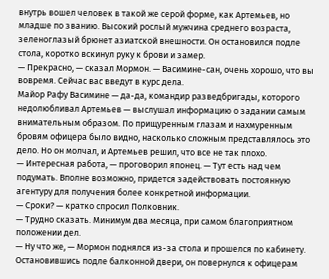внутрь вошел человек в такой же серой форме, как Артемьев, но младше по званию. Высокий рослый мужчина среднего возраста, зеленоглазый брюнет азиатской внешности. Он остановился подле стола, коротко вскинул руку к брови и замер.
— Прекрасно, — сказал Мормон. — Васимине-сан, очень хорошо, что вы вовремя. Сейчас вас введут в курс дела.
Майор Рафу Васимине — да-да, командир разведбригады, которого недолюбливал Артемьев — выслушал информацию о задании самым внимательным образом. По прищуренным глазам и нахмуренным бровям офицера было видно, насколько сложным представлялось это дело. Но он молчал, и Артемьев решил, что все не так плохо.
— Интересная работа, — проговорил японец. — Тут есть над чем подумать. Вполне возможно, придется задействовать постоянную агентуру для получения более конкретной информации.
— Сроки? — кратко спросил Полковник.
— Трудно сказать. Минимум два месяца, при самом благоприятном положении дел.
— Ну что же, — Мормон поднялся из-за стола и прошелся по кабинету. Остановившись подле балконной двери, он повернулся к офицерам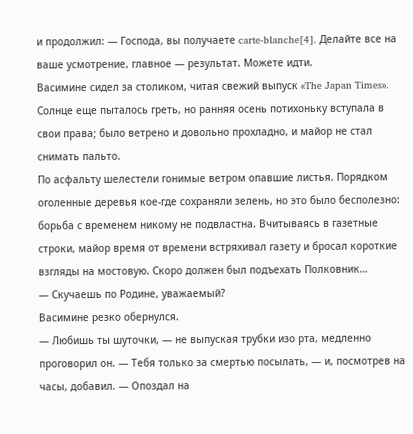и продолжил: — Господа, вы получаете carte-blanche[4]. Делайте все на ваше усмотрение, главное — результат. Можете идти.
Васимине сидел за столиком, читая свежий выпуск «The Japan Times». Солнце еще пыталось греть, но ранняя осень потихоньку вступала в свои права; было ветрено и довольно прохладно, и майор не стал снимать пальто.
По асфальту шелестели гонимые ветром опавшие листья. Порядком оголенные деревья кое-где сохраняли зелень, но это было бесполезно: борьба с временем никому не подвластна. Вчитываясь в газетные строки, майор время от времени встряхивал газету и бросал короткие взгляды на мостовую. Скоро должен был подъехать Полковник…
— Скучаешь по Родине, уважаемый?
Васимине резко обернулся.
— Любишь ты шуточки, — не выпуская трубки изо рта, медленно проговорил он. — Тебя только за смертью посылать, — и, посмотрев на часы, добавил. — Опоздал на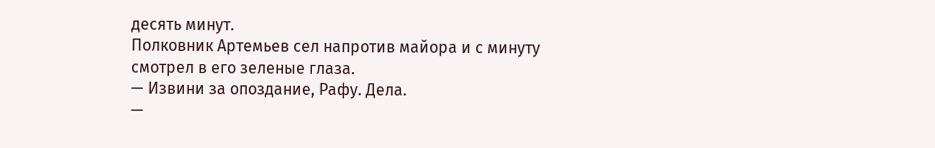десять минут.
Полковник Артемьев сел напротив майора и с минуту смотрел в его зеленые глаза.
— Извини за опоздание, Рафу. Дела.
—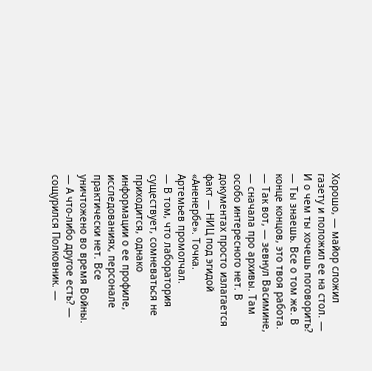Хорошо, — майор сложил газету и положил ее на стол. — И о чем ты хочешь поговорить?
— Ты знаешь. Все о том же. В конце концов, это твоя работа.
— Так вот, — зевнул Васимине, — сначала про архивы. Там особо интересного нет. В документах просто излагается факт — НИЦ под эгидой «Аненербе». Точка.
Артемьев промолчал.
— В том, что лаборатория существует, сомневаться не приходится, однако информации о ее профиле, исследованиях, персонале практически нет. Все уничтожено во время Войны.
— А что-либо другое есть? — сощурился Полковник. —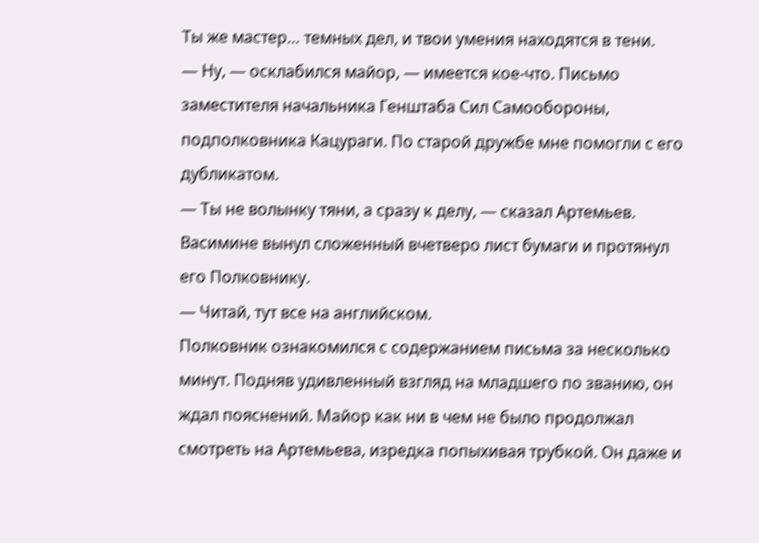Ты же мастер… темных дел, и твои умения находятся в тени.
— Ну, — осклабился майор, — имеется кое-что. Письмо заместителя начальника Генштаба Сил Самообороны, подполковника Кацураги. По старой дружбе мне помогли с его дубликатом.
— Ты не волынку тяни, а сразу к делу, — сказал Артемьев.
Васимине вынул сложенный вчетверо лист бумаги и протянул его Полковнику.
— Читай, тут все на английском.
Полковник ознакомился с содержанием письма за несколько минут. Подняв удивленный взгляд на младшего по званию, он ждал пояснений. Майор как ни в чем не было продолжал смотреть на Артемьева, изредка попыхивая трубкой. Он даже и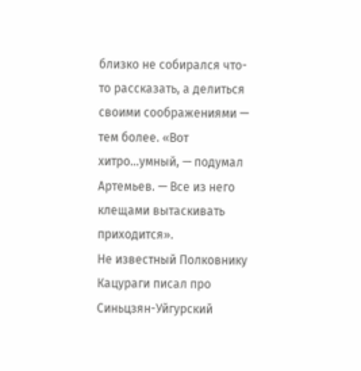близко не собирался что-то рассказать, а делиться своими соображениями — тем более. «Вот хитро…умный, — подумал Артемьев. — Все из него клещами вытаскивать приходится».
Не известный Полковнику Кацураги писал про Синьцзян-Уйгурский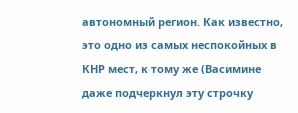автономный регион. Как известно, это одно из самых неспокойных в КНР мест, к тому же (Васимине даже подчеркнул эту строчку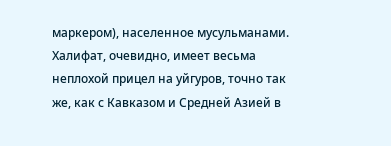маркером), населенное мусульманами. Халифат, очевидно, имеет весьма неплохой прицел на уйгуров, точно так же, как с Кавказом и Средней Азией в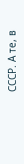СССР. А те, в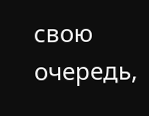свою очередь,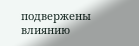подвержены влиянию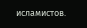исламистов.